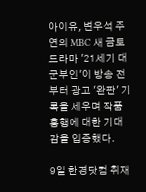아이유, 변우석 주연의 MBC 새 금토드라마 '21세기 대군부인'이 방송 전부터 광고 '완판' 기록을 세우며 작품 흥행에 대한 기대감을 입증했다.

9일 한경닷컴 취재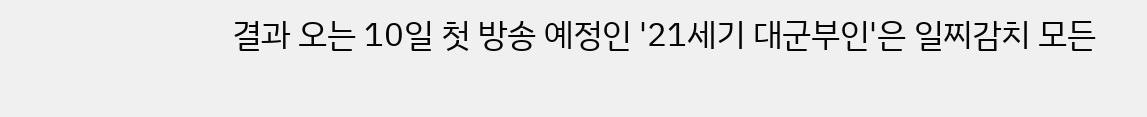결과 오는 10일 첫 방송 예정인 '21세기 대군부인'은 일찌감치 모든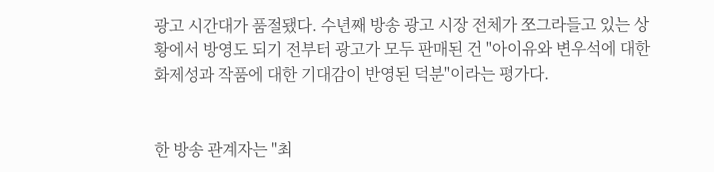광고 시간대가 품절됐다. 수년째 방송 광고 시장 전체가 쪼그라들고 있는 상황에서 방영도 되기 전부터 광고가 모두 판매된 건 "아이유와 변우석에 대한 화제성과 작품에 대한 기대감이 반영된 덕분"이라는 평가다.


한 방송 관계자는 "최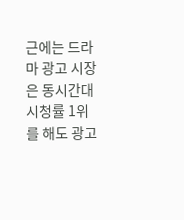근에는 드라마 광고 시장은 동시간대 시청률 1위를 해도 광고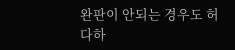완판이 안되는 경우도 허다하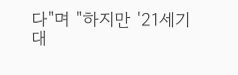다"며 "하지만 '21세기 대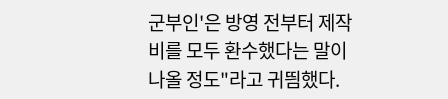군부인'은 방영 전부터 제작비를 모두 환수했다는 말이 나올 정도"라고 귀띔했다.